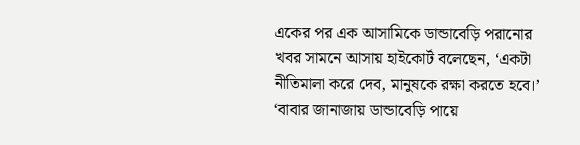একের পর এক আসামিকে ডান্ডাবেড়ি পরানোর খবর সামনে আসায় হাইকোর্ট বলেছেন, ‘একটা নীতিমালা করে দেব, মানুষকে রক্ষা করতে হবে।’
‘বাবার জানাজায় ডান্ডাবেড়ি পায়ে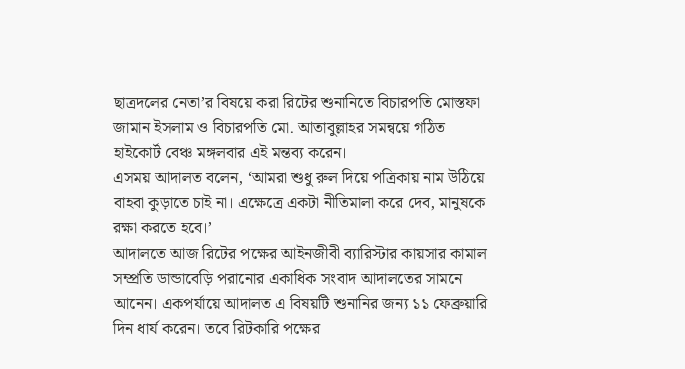ছাত্রদলের নেতা’র বিষয়ে করা রিটের শুনানিতে বিচারপতি মোস্তফা জামান ইসলাম ও বিচারপতি মো. আতাবুল্লাহর সমন্বয়ে গঠিত হাইকোর্ট বেঞ্চ মঙ্গলবার এই মন্তব্য করেন।
এসময় আদালত বলেন, ‘আমরা শুধু রুল দিয়ে পত্রিকায় নাম উঠিয়ে বাহবা কুড়াতে চাই না। এক্ষেত্রে একটা নীতিমালা করে দেব, মানুষকে রক্ষা করতে হবে।’
আদালতে আজ রিটের পক্ষের আইনজীবী ব্যারিস্টার কায়সার কামাল সম্প্রতি ডান্ডাবেড়ি পরানোর একাধিক সংবাদ আদালতের সামনে আনেন। একপর্যায়ে আদালত এ বিষয়টি শুনানির জন্য ১১ ফেব্রুয়ারি দিন ধার্য করেন। তবে রিটকারি পক্ষের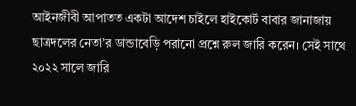আইনজীবী আপাতত একটা আদেশ চাইলে হাইকোর্ট বাবার জানাজায় ছাত্রদলের নেতা’র ডান্ডাবেড়ি পরানো প্রশ্নে রুল জারি করেন। সেই সাথে ২০২২ সালে জারি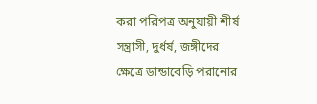করা পরিপত্র অনুযায়ী শীর্ষ সন্ত্রাসী, দুর্ধর্ষ, জঙ্গীদের ক্ষেত্রে ডান্ডাবেড়ি পরানোর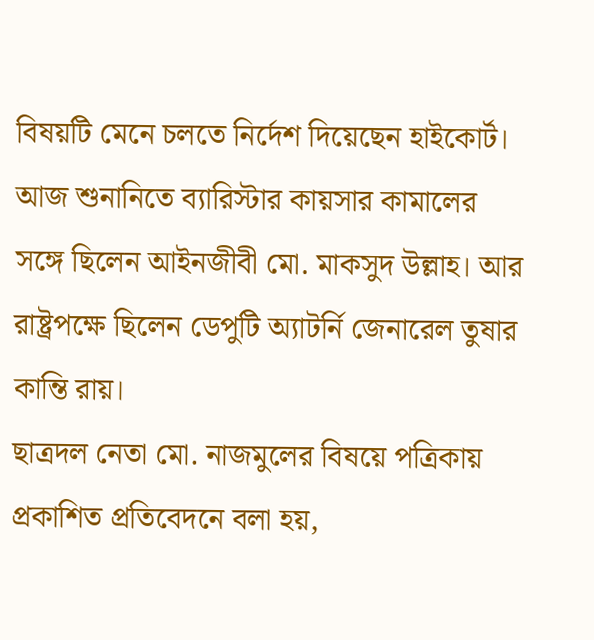বিষয়টি মেনে চলতে নির্দেশ দিয়েছেন হাইকোর্ট।
আজ শুনানিতে ব্যারিস্টার কায়সার কামালের সঙ্গে ছিলেন আইনজীবী মো. মাকসুদ উল্লাহ। আর রাষ্ট্রপক্ষে ছিলেন ডেপুটি অ্যাটর্নি জেনারেল তুষার কান্তি রায়।
ছাত্রদল নেতা মো. নাজমুলের বিষয়ে পত্রিকায় প্রকাশিত প্রতিবেদনে বলা হয়,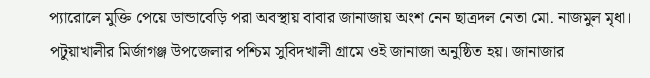প্যারোলে মুক্তি পেয়ে ডান্ডাবেড়ি পরা অবস্থায় বাবার জানাজায় অংশ নেন ছাত্রদল নেতা মো. নাজমুল মৃধা। পটুয়াখালীর মির্জাগঞ্জ উপজেলার পশ্চিম সুবিদখালী গ্রামে ওই জানাজা অনুষ্ঠিত হয়। জানাজার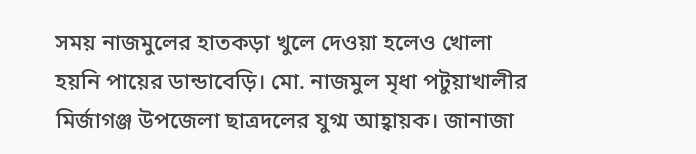সময় নাজমুলের হাতকড়া খুলে দেওয়া হলেও খোলা হয়নি পায়ের ডান্ডাবেড়ি। মো. নাজমুল মৃধা পটুয়াখালীর মির্জাগঞ্জ উপজেলা ছাত্রদলের যুগ্ম আহ্বায়ক। জানাজা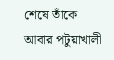শেষে তাঁকে আবার পটুয়াখালী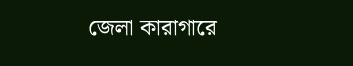জেলা কারাগারে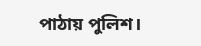পাঠায় পুলিশ।